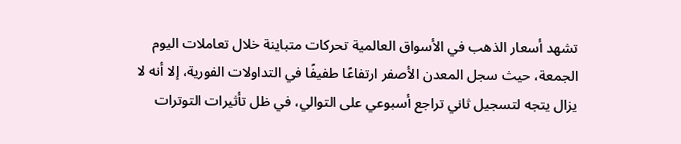تشهد أسعار الذهب في الأسواق العالمية تحركات متباينة خلال تعاملات اليوم الجمعة، حيث سجل المعدن الأصفر ارتفاعًا طفيفًا في التداولات الفورية، إلا أنه لا يزال يتجه لتسجيل ثاني تراجع أسبوعي على التوالي، في ظل تأثيرات التوترات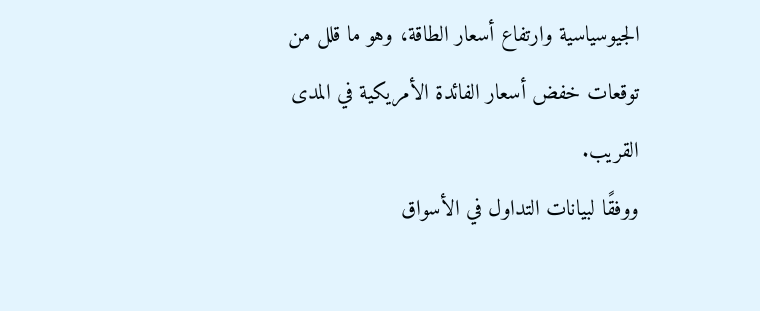الجيوسياسية وارتفاع أسعار الطاقة، وهو ما قلل من توقعات خفض أسعار الفائدة الأمريكية في المدى القريب.
ووفقًا لبيانات التداول في الأسواق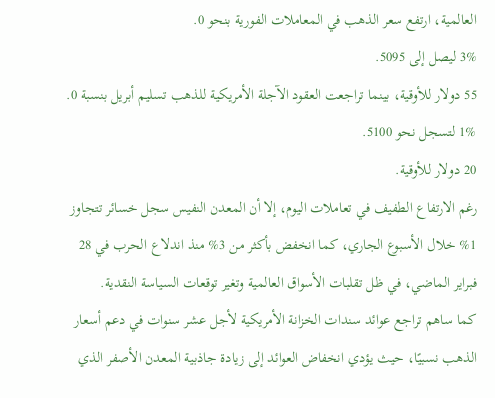العالمية، ارتفع سعر الذهب في المعاملات الفورية بنحو 0.
3% ليصل إلى 5095.
55 دولار للأوقية، بينما تراجعت العقود الآجلة الأمريكية للذهب تسليم أبريل بنسبة 0.
1% لتسجل نحو 5100.
20 دولار للأوقية.
رغم الارتفاع الطفيف في تعاملات اليوم، إلا أن المعدن النفيس سجل خسائر تتجاوز 1% خلال الأسبوع الجاري، كما انخفض بأكثر من 3% منذ اندلاع الحرب في 28 فبراير الماضي، في ظل تقلبات الأسواق العالمية وتغير توقعات السياسة النقدية.
كما ساهم تراجع عوائد سندات الخزانة الأمريكية لأجل عشر سنوات في دعم أسعار الذهب نسبيًا، حيث يؤدي انخفاض العوائد إلى زيادة جاذبية المعدن الأصفر الذي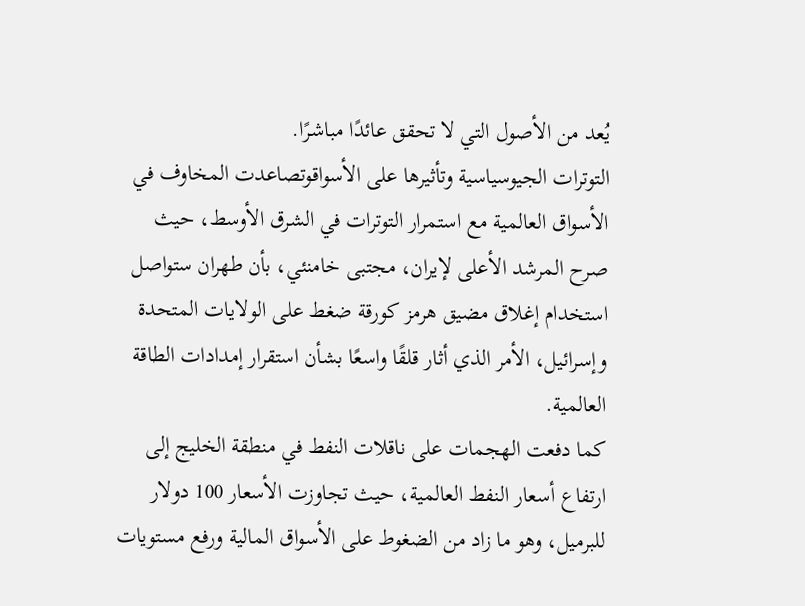يُعد من الأصول التي لا تحقق عائدًا مباشرًا.
التوترات الجيوسياسية وتأثيرها على الأسواقوتصاعدت المخاوف في الأسواق العالمية مع استمرار التوترات في الشرق الأوسط، حيث صرح المرشد الأعلى لإيران، مجتبى خامنئي، بأن طهران ستواصل استخدام إغلاق مضيق هرمز كورقة ضغط على الولايات المتحدة وإسرائيل، الأمر الذي أثار قلقًا واسعًا بشأن استقرار إمدادات الطاقة العالمية.
كما دفعت الهجمات على ناقلات النفط في منطقة الخليج إلى ارتفاع أسعار النفط العالمية، حيث تجاوزت الأسعار 100 دولار للبرميل، وهو ما زاد من الضغوط على الأسواق المالية ورفع مستويات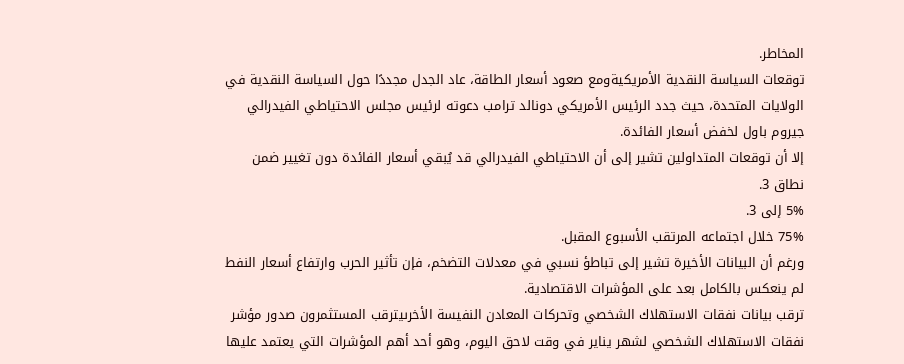المخاطر.
توقعات السياسة النقدية الأمريكيةومع صعود أسعار الطاقة، عاد الجدل مجددًا حول السياسة النقدية في الولايات المتحدة، حيث جدد الرئيس الأمريكي دونالد ترامب دعوته لرئيس مجلس الاحتياطي الفيدرالي جيروم باول لخفض أسعار الفائدة.
إلا أن توقعات المتداولين تشير إلى أن الاحتياطي الفيدرالي قد يُبقي أسعار الفائدة دون تغيير ضمن نطاق 3.
5% إلى 3.
75% خلال اجتماعه المرتقب الأسبوع المقبل.
ورغم أن البيانات الأخيرة تشير إلى تباطؤ نسبي في معدلات التضخم، فإن تأثير الحرب وارتفاع أسعار النفط لم ينعكس بالكامل بعد على المؤشرات الاقتصادية.
ترقب بيانات نفقات الاستهلاك الشخصي وتحركات المعادن النفيسة الأخرىيترقب المستثمرون صدور مؤشر نفقات الاستهلاك الشخصي لشهر يناير في وقت لاحق اليوم، وهو أحد أهم المؤشرات التي يعتمد عليها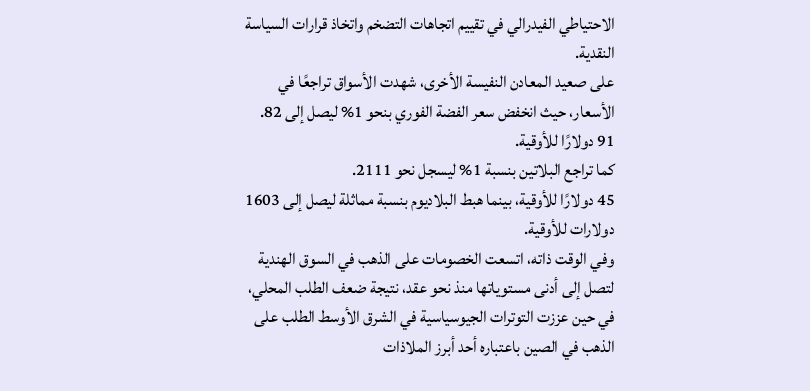الاحتياطي الفيدرالي في تقييم اتجاهات التضخم واتخاذ قرارات السياسة النقدية.
على صعيد المعادن النفيسة الأخرى، شهدت الأسواق تراجعًا في الأسعار، حيث انخفض سعر الفضة الفوري بنحو 1% ليصل إلى 82.
91 دولارًا للأوقية.
كما تراجع البلاتين بنسبة 1% ليسجل نحو 2111.
45 دولارًا للأوقية، بينما هبط البلاديوم بنسبة مماثلة ليصل إلى 1603 دولارات للأوقية.
وفي الوقت ذاته، اتسعت الخصومات على الذهب في السوق الهندية لتصل إلى أدنى مستوياتها منذ نحو عقد، نتيجة ضعف الطلب المحلي، في حين عززت التوترات الجيوسياسية في الشرق الأوسط الطلب على الذهب في الصين باعتباره أحد أبرز الملاذات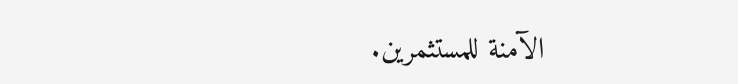الآمنة للمستثمرين.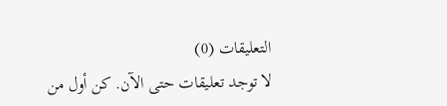التعليقات (0)
لا توجد تعليقات حتى الآن. كن أول من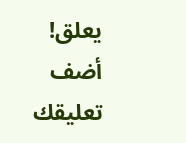يعلق!
أضف تعليقك